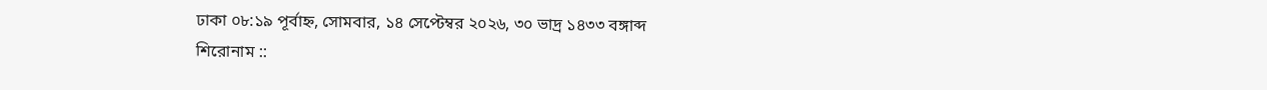ঢাকা ০৮:১৯ পূর্বাহ্ন, সোমবার, ১৪ সেপ্টেম্বর ২০২৬, ৩০ ভাদ্র ১৪৩৩ বঙ্গাব্দ
শিরোনাম ::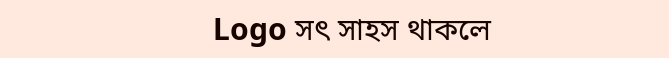Logo সৎ সাহস থাকলে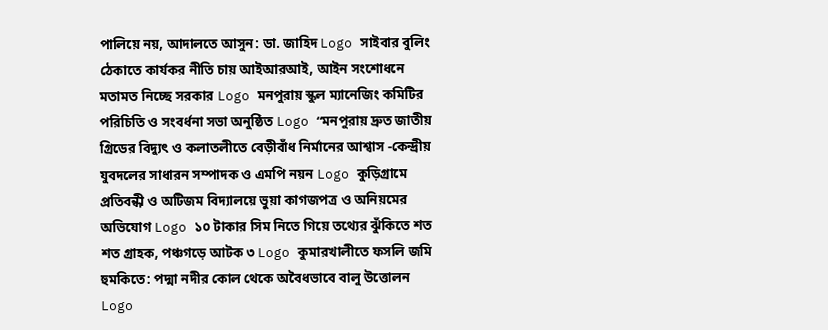পালিয়ে নয়, আদালতে আসুন: ডা. জাহিদ Logo সাইবার বুলিং ঠেকাতে কার্যকর নীতি চায় আইআরআই, আইন সংশোধনে মতামত নিচ্ছে সরকার Logo মনপুরায় স্কুল ম্যানেজিং কমিটির পরিচিতি ও সংবর্ধনা সভা অনুষ্ঠিত Logo “মনপুরায় দ্রুত জাতীয় গ্রিডের বিদ্যুৎ ও কলাতলীতে বেড়ীবাঁধ নির্মানের আশ্বাস -কেন্দ্রীয় যুবদলের সাধারন সম্পাদক ও এমপি নয়ন Logo কুড়িগ্রামে প্রতিবন্ধী ও অটিজম বিদ্যালয়ে ভুয়া কাগজপত্র ও অনিয়মের অভিযোগ Logo ১০ টাকার সিম নিতে গিয়ে তথ্যের ঝুঁকিতে শত শত গ্রাহক, পঞ্চগড়ে আটক ৩ Logo কুমারখালীতে ফসলি জমি হুমকিতে: পদ্মা নদীর কোল থেকে অবৈধভাবে বালু উত্তোলন Logo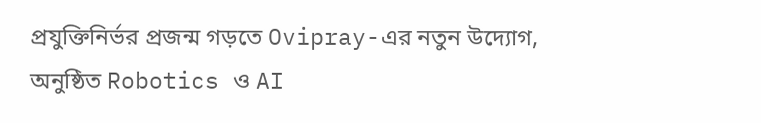প্রযুক্তিনির্ভর প্রজন্ম গড়তে Ovipray-এর নতুন উদ্যোগ, অনুষ্ঠিত Robotics ও AI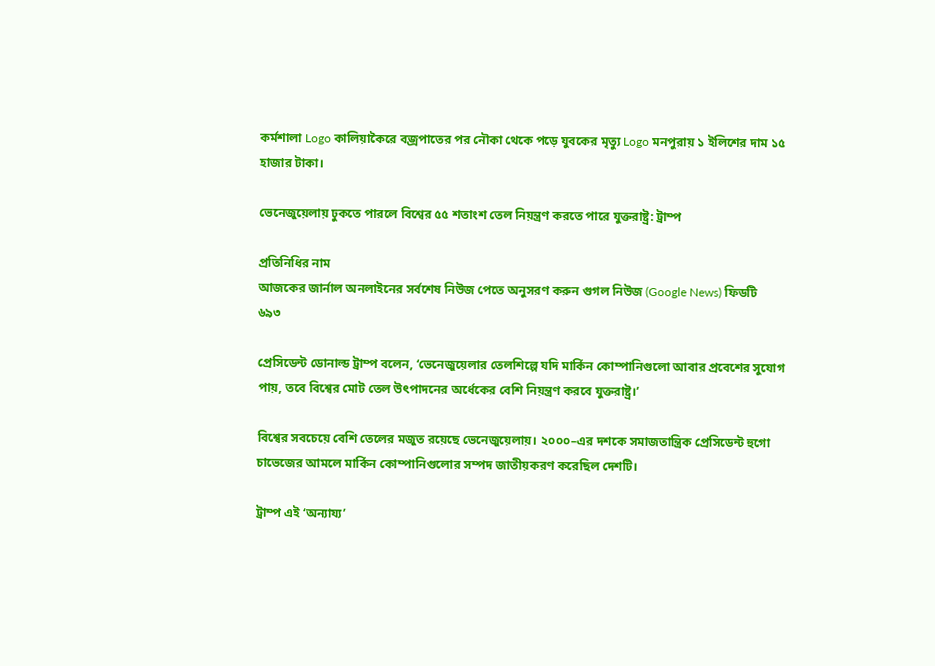কর্মশালা Logo কালিয়াকৈরে বজ্রপাতের পর নৌকা থেকে পড়ে যুবকের মৃত্যু Logo মনপুরায় ১ ইলিশের দাম ১৫ হাজার টাকা।

ভেনেজুয়েলায় ঢুকতে পারলে বিশ্বের ৫৫ শতাংশ তেল নিয়ন্ত্রণ করতে পারে যুক্তরাষ্ট্র: ট্রাম্প

প্রতিনিধির নাম
আজকের জার্নাল অনলাইনের সর্বশেষ নিউজ পেতে অনুসরণ করুন গুগল নিউজ (Google News) ফিডটি
৬৯৩

প্রেসিডেন্ট ডোনাল্ড ট্রাম্প বলেন, ‘ভেনেজুয়েলার তেলশিল্পে যদি মার্কিন কোম্পানিগুলো আবার প্রবেশের সুযোগ পায়, তবে বিশ্বের মোট তেল উৎপাদনের অর্ধেকের বেশি নিয়ন্ত্রণ করবে যুক্তরাষ্ট্র।’

বিশ্বের সবচেয়ে বেশি তেলের মজুত রয়েছে ভেনেজুয়েলায়। ২০০০–এর দশকে সমাজতান্ত্রিক প্রেসিডেন্ট হুগো চাভেজের আমলে মার্কিন কোম্পানিগুলোর সম্পদ জাতীয়করণ করেছিল দেশটি।

ট্রাম্প এই ‘অন্যায্য’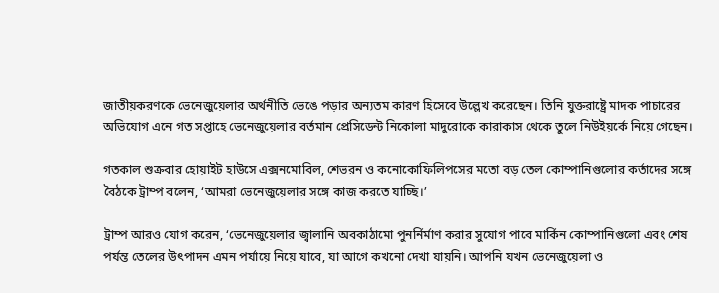জাতীয়করণকে ভেনেজুয়েলার অর্থনীতি ভেঙে পড়ার অন্যতম কারণ হিসেবে উল্লেখ করেছেন। তিনি যুক্তরাষ্ট্রে মাদক পাচারের অভিযোগ এনে গত সপ্তাহে ভেনেজুয়েলার বর্তমান প্রেসিডেন্ট নিকোলা মাদুরোকে কারাকাস থেকে তুলে নিউইয়র্কে নিয়ে গেছেন।

গতকাল শুক্রবার হোয়াইট হাউসে এক্সনমোবিল, শেভরন ও কনোকোফিলিপসের মতো বড় তেল কোম্পানিগুলোর কর্তাদের সঙ্গে বৈঠকে ট্রাম্প বলেন, ‘আমরা ভেনেজুয়েলার সঙ্গে কাজ করতে যাচ্ছি।’

ট্রাম্প আরও যোগ করেন, ‘ভেনেজুয়েলার জ্বালানি অবকাঠামো পুনর্নির্মাণ করার সুযোগ পাবে মার্কিন কোম্পানিগুলো এবং শেষ পর্যন্ত তেলের উৎপাদন এমন পর্যায়ে নিয়ে যাবে, যা আগে কখনো দেখা যায়নি। আপনি যখন ভেনেজুয়েলা ও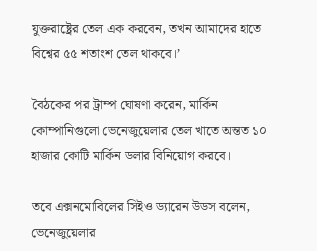যুক্তরাষ্ট্রের তেল এক করবেন, তখন আমাদের হাতে বিশ্বের ৫৫ শতাংশ তেল থাকবে।’

বৈঠকের পর ট্রাম্প ঘোষণা করেন, মার্কিন কোম্পানিগুলো ভেনেজুয়েলার তেল খাতে অন্তত ১০ হাজার কোটি মার্কিন ডলার বিনিয়োগ করবে।

তবে এক্সনমোবিলের সিইও ড্যারেন উডস বলেন, ভেনেজুয়েলার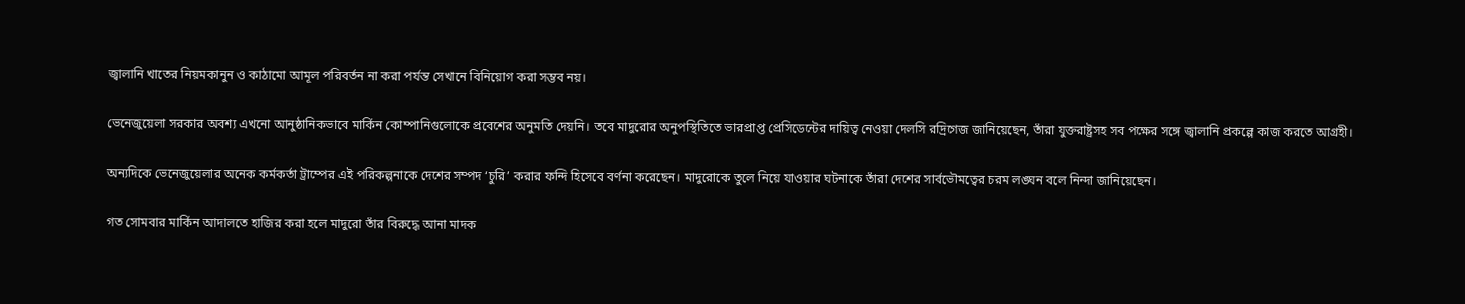জ্বালানি খাতের নিয়মকানুন ও কাঠামো আমূল পরিবর্তন না করা পর্যন্ত সেখানে বিনিয়োগ করা সম্ভব নয়।

ভেনেজুয়েলা সরকার অবশ্য এখনো আনুষ্ঠানিকভাবে মার্কিন কোম্পানিগুলোকে প্রবেশের অনুমতি দেয়নি। তবে মাদুরোর অনুপস্থিতিতে ভারপ্রাপ্ত প্রেসিডেন্টের দায়িত্ব নেওয়া দেলসি রদ্রিগেজ জানিয়েছেন, তাঁরা যুক্তরাষ্ট্রসহ সব পক্ষের সঙ্গে জ্বালানি প্রকল্পে কাজ করতে আগ্রহী।

অন্যদিকে ভেনেজুয়েলার অনেক কর্মকর্তা ট্রাম্পের এই পরিকল্পনাকে দেশের সম্পদ ‘চুরি’ করার ফন্দি হিসেবে বর্ণনা করেছেন। মাদুরোকে তুলে নিয়ে যাওয়ার ঘটনাকে তাঁরা দেশের সার্বভৌমত্বের চরম লঙ্ঘন বলে নিন্দা জানিয়েছেন।

গত সোমবার মার্কিন আদালতে হাজির করা হলে মাদুরো তাঁর বিরুদ্ধে আনা মাদক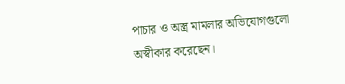পাচার ও অস্ত্র মামলার অভিযোগগুলো অস্বীকার করেছেন।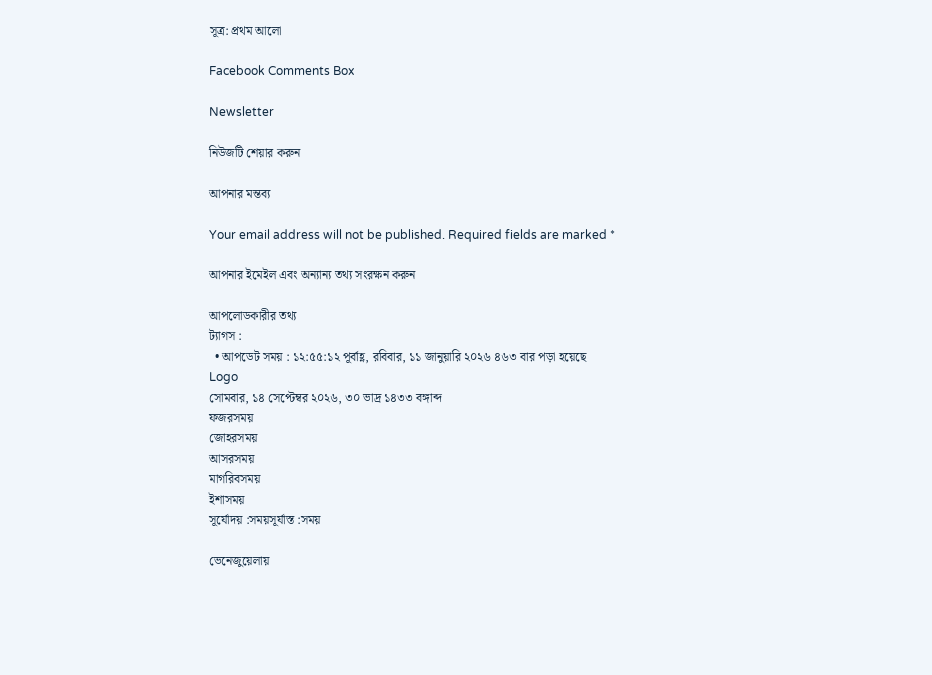সূত্র: প্রথম আলো

Facebook Comments Box

Newsletter

নিউজটি শেয়ার করুন

আপনার মন্তব্য

Your email address will not be published. Required fields are marked *

আপনার ইমেইল এবং অন্যান্য তথ্য সংরক্ষন করুন

আপলোডকারীর তথ্য
ট্যাগস :
  • আপডেট সময় : ১২:৫৫:১২ পূর্বাহ্ণ, রবিবার, ১১ জানুয়ারি ২০২৬ ৪৬৩ বার পড়া হয়েছে
Logo
সোমবার, ১৪ সেপ্টেম্বর ২০২৬, ৩০ ভাদ্র ১৪৩৩ বঙ্গাব্দ
ফজরসময়
জোহরসময়
আসরসময়
মাগরিবসময়
ইশাসময়
সূর্যোদয় :সময়সূর্যাস্ত :সময়

ভেনেজুয়েলায়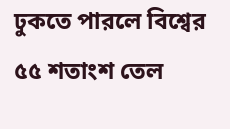ঢুকতে পারলে বিশ্বের ৫৫ শতাংশ তেল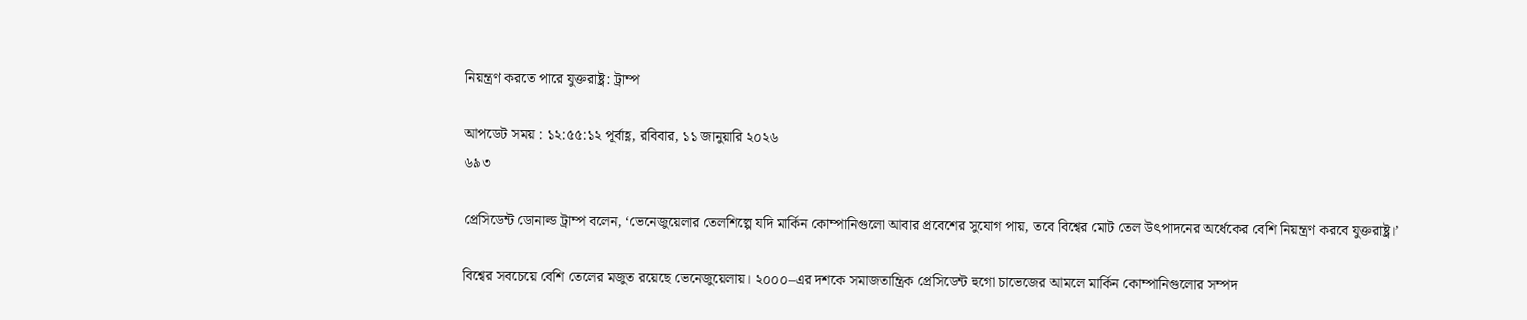নিয়ন্ত্রণ করতে পারে যুক্তরাষ্ট্র: ট্রাম্প

আপডেট সময় : ১২:৫৫:১২ পূর্বাহ্ণ, রবিবার, ১১ জানুয়ারি ২০২৬
৬৯৩

প্রেসিডেন্ট ডোনাল্ড ট্রাম্প বলেন, ‘ভেনেজুয়েলার তেলশিল্পে যদি মার্কিন কোম্পানিগুলো আবার প্রবেশের সুযোগ পায়, তবে বিশ্বের মোট তেল উৎপাদনের অর্ধেকের বেশি নিয়ন্ত্রণ করবে যুক্তরাষ্ট্র।’

বিশ্বের সবচেয়ে বেশি তেলের মজুত রয়েছে ভেনেজুয়েলায়। ২০০০–এর দশকে সমাজতান্ত্রিক প্রেসিডেন্ট হুগো চাভেজের আমলে মার্কিন কোম্পানিগুলোর সম্পদ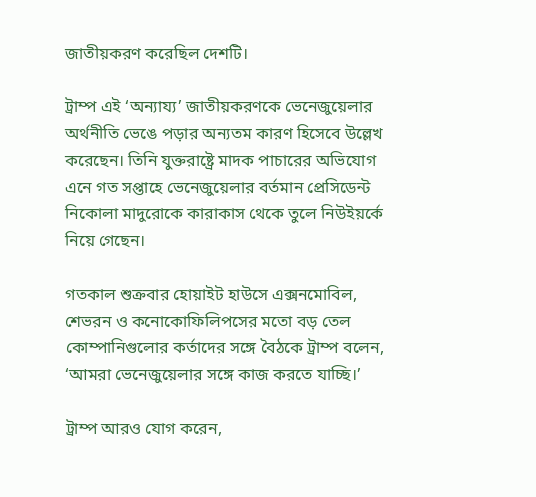জাতীয়করণ করেছিল দেশটি।

ট্রাম্প এই ‘অন্যায্য’ জাতীয়করণকে ভেনেজুয়েলার অর্থনীতি ভেঙে পড়ার অন্যতম কারণ হিসেবে উল্লেখ করেছেন। তিনি যুক্তরাষ্ট্রে মাদক পাচারের অভিযোগ এনে গত সপ্তাহে ভেনেজুয়েলার বর্তমান প্রেসিডেন্ট নিকোলা মাদুরোকে কারাকাস থেকে তুলে নিউইয়র্কে নিয়ে গেছেন।

গতকাল শুক্রবার হোয়াইট হাউসে এক্সনমোবিল, শেভরন ও কনোকোফিলিপসের মতো বড় তেল কোম্পানিগুলোর কর্তাদের সঙ্গে বৈঠকে ট্রাম্প বলেন, ‘আমরা ভেনেজুয়েলার সঙ্গে কাজ করতে যাচ্ছি।’

ট্রাম্প আরও যোগ করেন,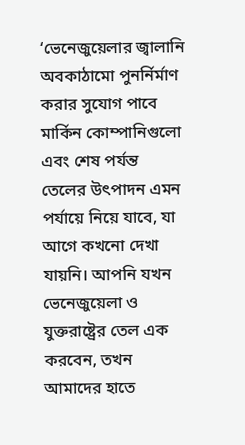‘ভেনেজুয়েলার জ্বালানি অবকাঠামো পুনর্নির্মাণ করার সুযোগ পাবে মার্কিন কোম্পানিগুলো এবং শেষ পর্যন্ত তেলের উৎপাদন এমন পর্যায়ে নিয়ে যাবে, যা আগে কখনো দেখা যায়নি। আপনি যখন ভেনেজুয়েলা ও যুক্তরাষ্ট্রের তেল এক করবেন, তখন আমাদের হাতে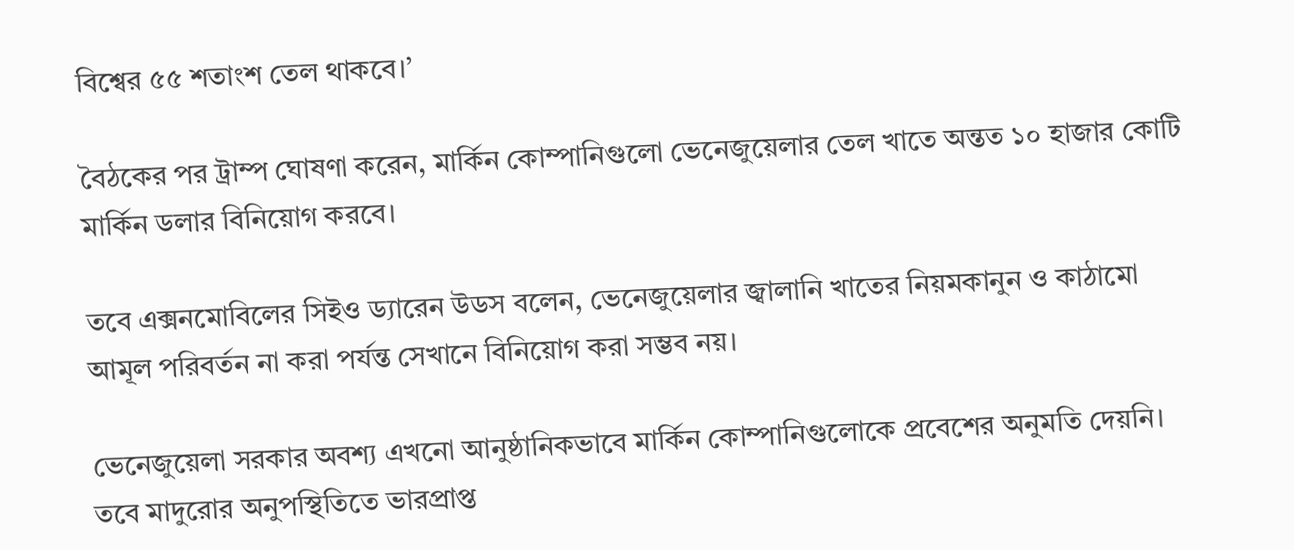বিশ্বের ৫৫ শতাংশ তেল থাকবে।’

বৈঠকের পর ট্রাম্প ঘোষণা করেন, মার্কিন কোম্পানিগুলো ভেনেজুয়েলার তেল খাতে অন্তত ১০ হাজার কোটি মার্কিন ডলার বিনিয়োগ করবে।

তবে এক্সনমোবিলের সিইও ড্যারেন উডস বলেন, ভেনেজুয়েলার জ্বালানি খাতের নিয়মকানুন ও কাঠামো আমূল পরিবর্তন না করা পর্যন্ত সেখানে বিনিয়োগ করা সম্ভব নয়।

ভেনেজুয়েলা সরকার অবশ্য এখনো আনুষ্ঠানিকভাবে মার্কিন কোম্পানিগুলোকে প্রবেশের অনুমতি দেয়নি। তবে মাদুরোর অনুপস্থিতিতে ভারপ্রাপ্ত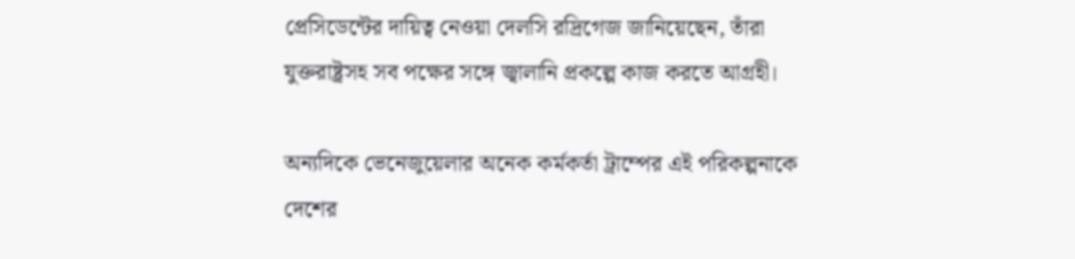প্রেসিডেন্টের দায়িত্ব নেওয়া দেলসি রদ্রিগেজ জানিয়েছেন, তাঁরা যুক্তরাষ্ট্রসহ সব পক্ষের সঙ্গে জ্বালানি প্রকল্পে কাজ করতে আগ্রহী।

অন্যদিকে ভেনেজুয়েলার অনেক কর্মকর্তা ট্রাম্পের এই পরিকল্পনাকে দেশের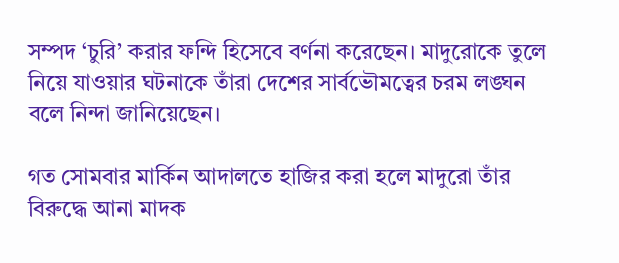সম্পদ ‘চুরি’ করার ফন্দি হিসেবে বর্ণনা করেছেন। মাদুরোকে তুলে নিয়ে যাওয়ার ঘটনাকে তাঁরা দেশের সার্বভৌমত্বের চরম লঙ্ঘন বলে নিন্দা জানিয়েছেন।

গত সোমবার মার্কিন আদালতে হাজির করা হলে মাদুরো তাঁর বিরুদ্ধে আনা মাদক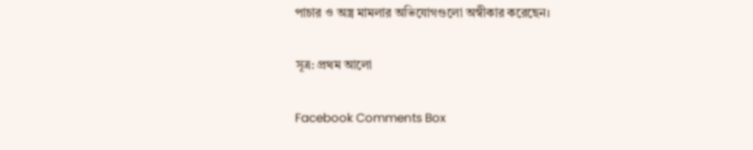পাচার ও অস্ত্র মামলার অভিযোগগুলো অস্বীকার করেছেন।

সূত্র: প্রথম আলো

Facebook Comments Box